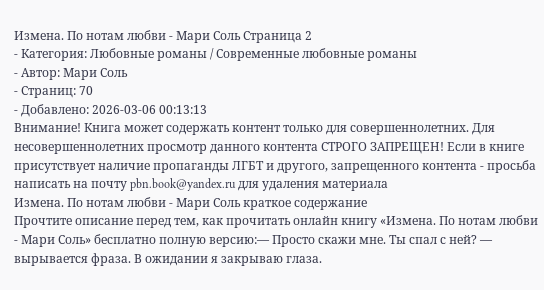Измена. По нотам любви - Мари Соль Страница 2
- Категория: Любовные романы / Современные любовные романы
- Автор: Мари Соль
- Страниц: 70
- Добавлено: 2026-03-06 00:13:13
Внимание! Книга может содержать контент только для совершеннолетних. Для несовершеннолетних просмотр данного контента СТРОГО ЗАПРЕЩЕН! Если в книге присутствует наличие пропаганды ЛГБТ и другого, запрещенного контента - просьба написать на почту pbn.book@yandex.ru для удаления материала
Измена. По нотам любви - Мари Соль краткое содержание
Прочтите описание перед тем, как прочитать онлайн книгу «Измена. По нотам любви - Мари Соль» бесплатно полную версию:— Просто скажи мне. Ты спал с ней? — вырывается фраза. В ожидании я закрываю глаза.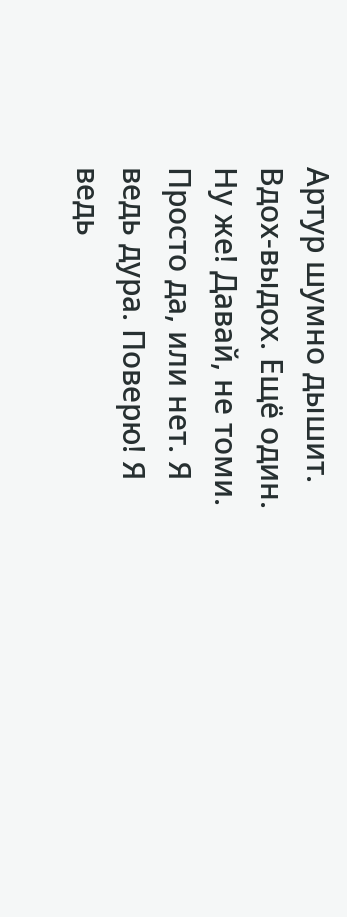Артур шумно дышит. Вдох-выдох. Ещё один. Ну же! Давай, не томи. Просто да, или нет. Я ведь дура. Поверю! Я ведь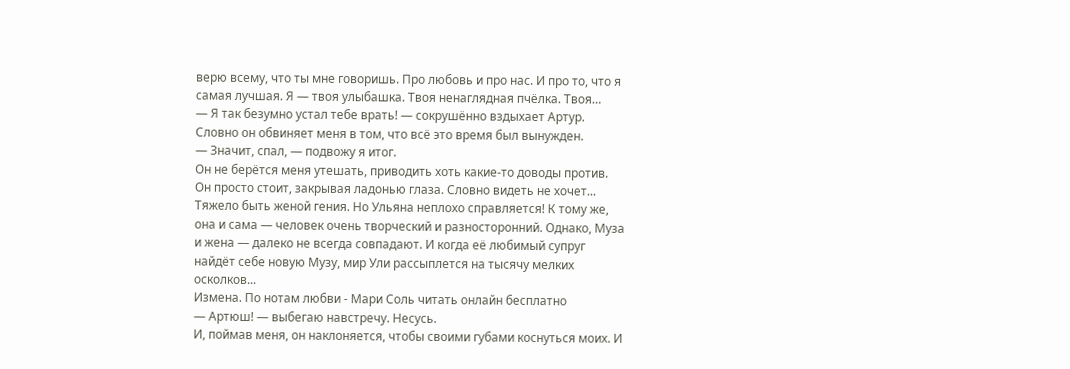верю всему, что ты мне говоришь. Про любовь и про нас. И про то, что я самая лучшая. Я — твоя улыбашка. Твоя ненаглядная пчёлка. Твоя…
— Я так безумно устал тебе врать! — сокрушённо вздыхает Артур. Словно он обвиняет меня в том, что всё это время был вынужден.
— Значит, спал, — подвожу я итог.
Он не берётся меня утешать, приводить хоть какие-то доводы против. Он просто стоит, закрывая ладонью глаза. Словно видеть не хочет...
Тяжело быть женой гения. Но Ульяна неплохо справляется! К тому же, она и сама — человек очень творческий и разносторонний. Однако, Муза и жена — далеко не всегда совпадают. И когда её любимый супруг найдёт себе новую Музу, мир Ули рассыплется на тысячу мелких осколков...
Измена. По нотам любви - Мари Соль читать онлайн бесплатно
— Артюш! — выбегаю навстречу. Несусь.
И, поймав меня, он наклоняется, чтобы своими губами коснуться моих. И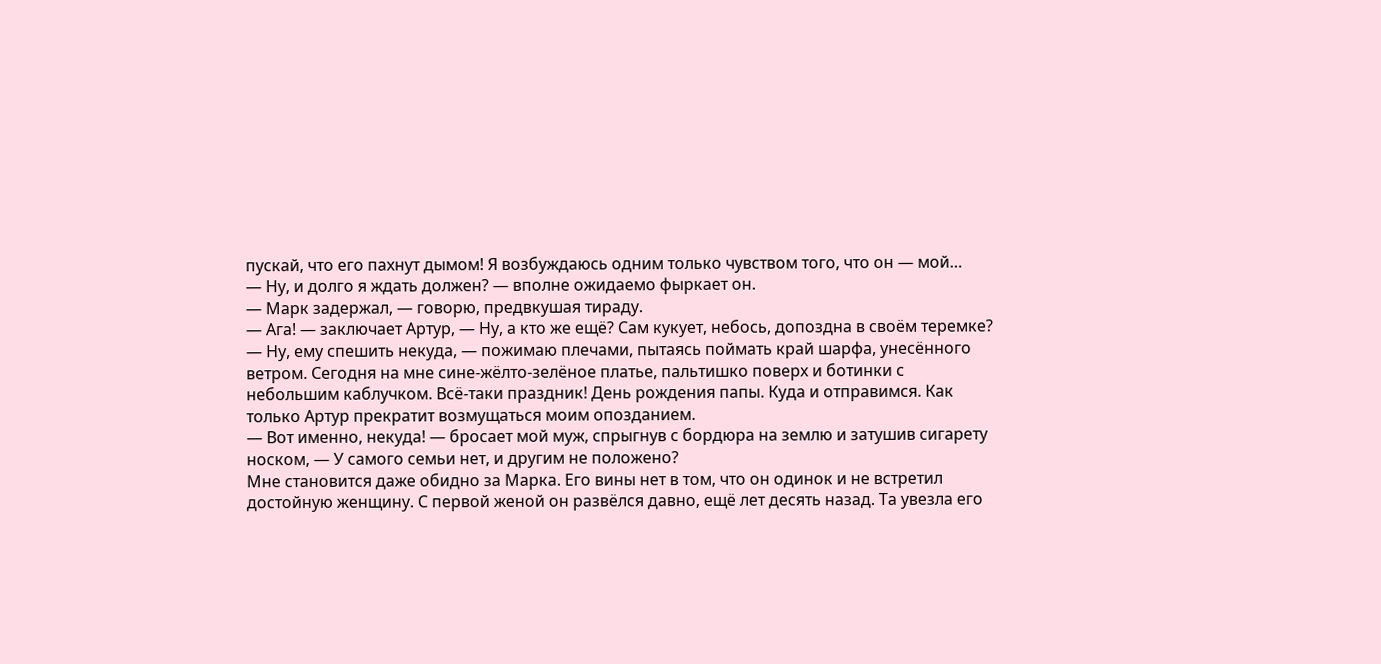пускай, что его пахнут дымом! Я возбуждаюсь одним только чувством того, что он — мой…
— Ну, и долго я ждать должен? — вполне ожидаемо фыркает он.
— Марк задержал, — говорю, предвкушая тираду.
— Ага! — заключает Артур, — Ну, а кто же ещё? Сам кукует, небось, допоздна в своём теремке?
— Ну, ему спешить некуда, — пожимаю плечами, пытаясь поймать край шарфа, унесённого ветром. Сегодня на мне сине-жёлто-зелёное платье, пальтишко поверх и ботинки с небольшим каблучком. Всё-таки праздник! День рождения папы. Куда и отправимся. Как только Артур прекратит возмущаться моим опозданием.
— Вот именно, некуда! — бросает мой муж, спрыгнув с бордюра на землю и затушив сигарету носком, — У самого семьи нет, и другим не положено?
Мне становится даже обидно за Марка. Его вины нет в том, что он одинок и не встретил достойную женщину. С первой женой он развёлся давно, ещё лет десять назад. Та увезла его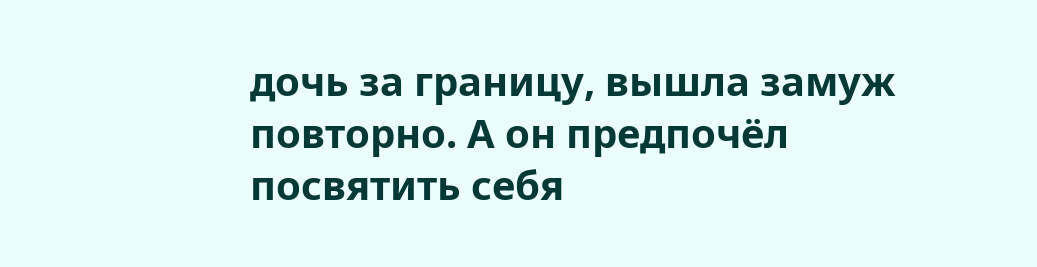дочь за границу, вышла замуж повторно. А он предпочёл посвятить себя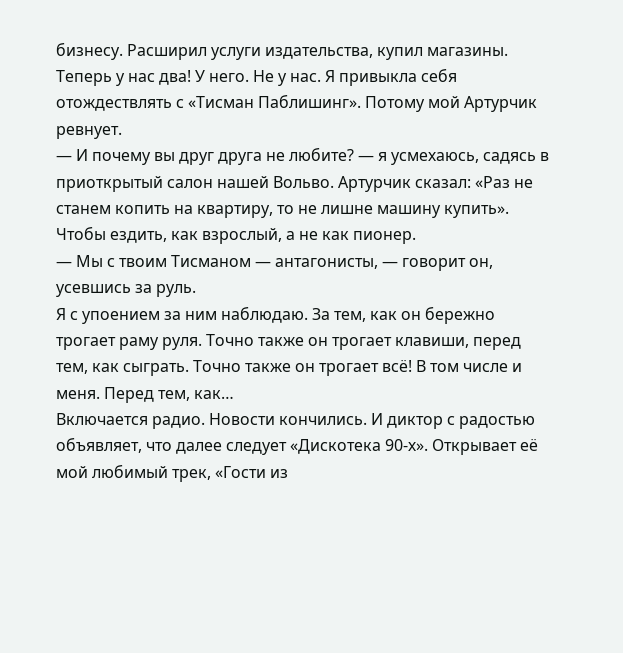бизнесу. Расширил услуги издательства, купил магазины. Теперь у нас два! У него. Не у нас. Я привыкла себя отождествлять с «Тисман Паблишинг». Потому мой Артурчик ревнует.
— И почему вы друг друга не любите? — я усмехаюсь, садясь в приоткрытый салон нашей Вольво. Артурчик сказал: «Раз не станем копить на квартиру, то не лишне машину купить». Чтобы ездить, как взрослый, а не как пионер.
— Мы с твоим Тисманом — антагонисты, — говорит он, усевшись за руль.
Я с упоением за ним наблюдаю. За тем, как он бережно трогает раму руля. Точно также он трогает клавиши, перед тем, как сыграть. Точно также он трогает всё! В том числе и меня. Перед тем, как…
Включается радио. Новости кончились. И диктор с радостью объявляет, что далее следует «Дискотека 90-х». Открывает её мой любимый трек, «Гости из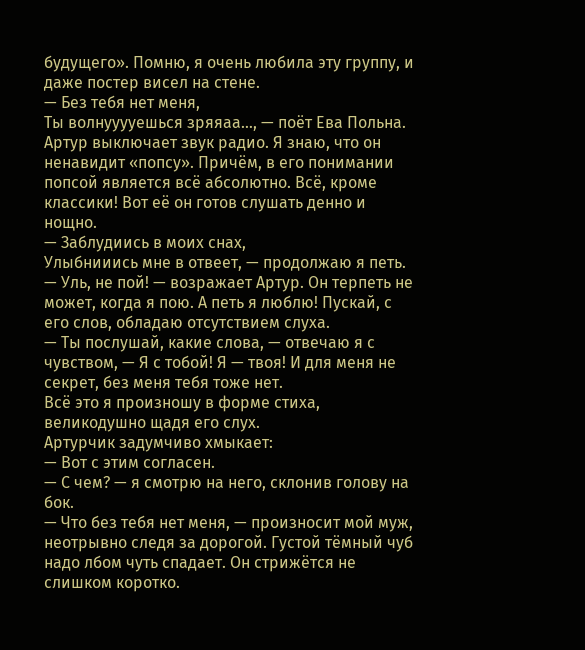будущего». Помню, я очень любила эту группу, и даже постер висел на стене.
— Без тебя нет меня,
Ты волнууууешься зряяаа…, — поёт Ева Польна.
Артур выключает звук радио. Я знаю, что он ненавидит «попсу». Причём, в его понимании попсой является всё абсолютно. Всё, кроме классики! Вот её он готов слушать денно и нощно.
— Заблудиись в моих снах,
Улыбнииись мне в отвеет, — продолжаю я петь.
— Уль, не пой! — возражает Артур. Он терпеть не может, когда я пою. А петь я люблю! Пускай, с его слов, обладаю отсутствием слуха.
— Ты послушай, какие слова, — отвечаю я с чувством, — Я с тобой! Я — твоя! И для меня не секрет, без меня тебя тоже нет.
Всё это я произношу в форме стиха, великодушно щадя его слух.
Артурчик задумчиво хмыкает:
— Вот с этим согласен.
— С чем? — я смотрю на него, склонив голову на бок.
— Что без тебя нет меня, — произносит мой муж, неотрывно следя за дорогой. Густой тёмный чуб надо лбом чуть спадает. Он стрижётся не слишком коротко.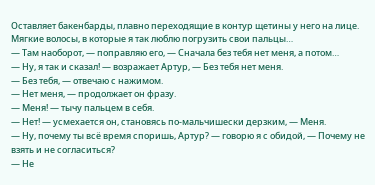Оставляет бакенбарды, плавно переходящие в контур щетины у него на лице. Мягкие волосы, в которые я так люблю погрузить свои пальцы…
— Там наоборот, — поправляю его, — Сначала без тебя нет меня, а потом…
— Ну, я так и сказал! — возражает Артур, — Без тебя нет меня.
— Без тебя, — отвечаю с нажимом.
— Нет меня, — продолжает он фразу.
— Меня! — тычу пальцем в себя.
— Нет! — усмехается он, становясь по-мальчишески дерзким, — Меня.
— Ну, почему ты всё время споришь, Артур? — говорю я с обидой, — Почему не взять и не согласиться?
— Не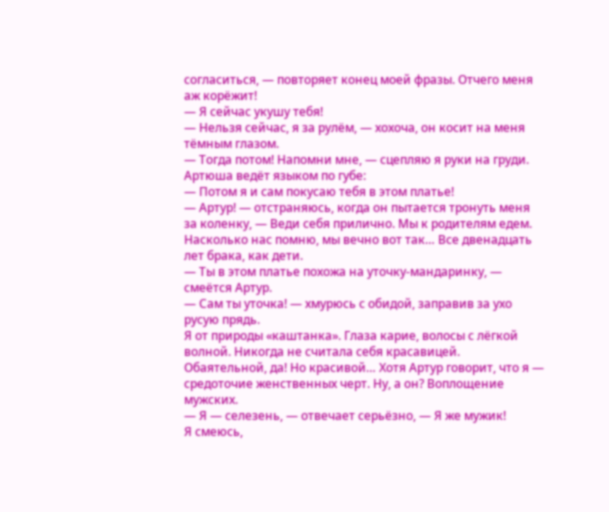согласиться, — повторяет конец моей фразы. Отчего меня аж корёжит!
— Я сейчас укушу тебя!
— Нельзя сейчас, я за рулём, — хохоча, он косит на меня тёмным глазом.
— Тогда потом! Напомни мне, — сцепляю я руки на груди.
Артюша ведёт языком по губе:
— Потом я и сам покусаю тебя в этом платье!
— Артур! — отстраняюсь, когда он пытается тронуть меня за коленку, — Веди себя прилично. Мы к родителям едем.
Насколько нас помню, мы вечно вот так… Все двенадцать лет брака, как дети.
— Ты в этом платье похожа на уточку-мандаринку, — смеётся Артур.
— Сам ты уточка! — хмурюсь с обидой, заправив за ухо русую прядь.
Я от природы «каштанка». Глаза карие, волосы с лёгкой волной. Никогда не считала себя красавицей. Обаятельной, да! Но красивой… Хотя Артур говорит, что я — средоточие женственных черт. Ну, а он? Воплощение мужских.
— Я — селезень, — отвечает серьёзно, — Я же мужик!
Я смеюсь,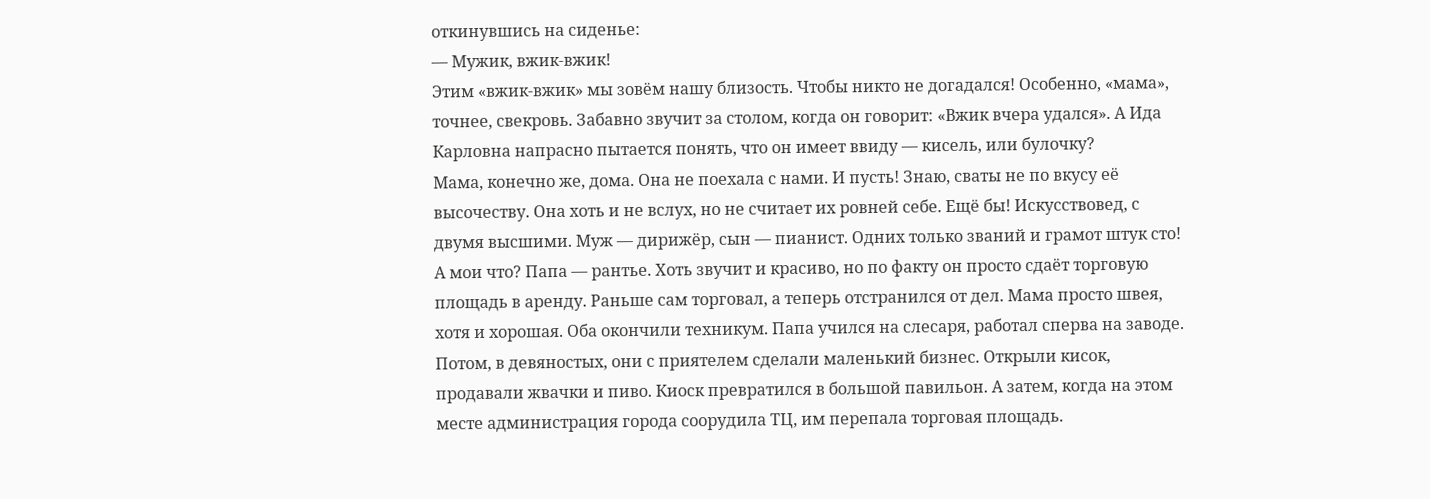откинувшись на сиденье:
— Мужик, вжик-вжик!
Этим «вжик-вжик» мы зовём нашу близость. Чтобы никто не догадался! Особенно, «мама», точнее, свекровь. Забавно звучит за столом, когда он говорит: «Вжик вчера удался». А Ида Карловна напрасно пытается понять, что он имеет ввиду — кисель, или булочку?
Мама, конечно же, дома. Она не поехала с нами. И пусть! Знаю, сваты не по вкусу её высочеству. Она хоть и не вслух, но не считает их ровней себе. Ещё бы! Искусствовед, с двумя высшими. Муж — дирижёр, сын — пианист. Одних только званий и грамот штук сто!
А мои что? Папа — рантье. Хоть звучит и красиво, но по факту он просто сдаёт торговую площадь в аренду. Раньше сам торговал, а теперь отстранился от дел. Мама просто швея, хотя и хорошая. Оба окончили техникум. Папа учился на слесаря, работал сперва на заводе. Потом, в девяностых, они с приятелем сделали маленький бизнес. Открыли кисок, продавали жвачки и пиво. Киоск превратился в большой павильон. А затем, когда на этом месте администрация города соорудила ТЦ, им перепала торговая площадь.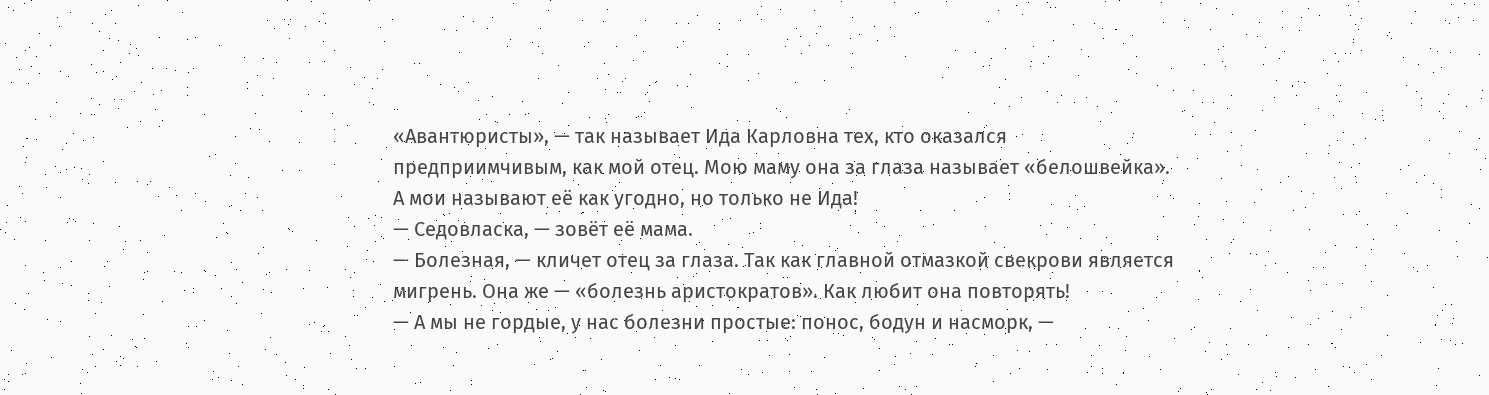«Авантюристы», — так называет Ида Карловна тех, кто оказался предприимчивым, как мой отец. Мою маму она за глаза называет «белошвейка». А мои называют её как угодно, но только не Ида!
— Седовласка, — зовёт её мама.
— Болезная, — кличет отец за глаза. Так как главной отмазкой свекрови является мигрень. Она же — «болезнь аристократов». Как любит она повторять!
— А мы не гордые, у нас болезни простые: понос, бодун и насморк, —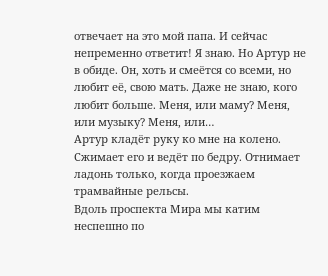отвечает на это мой папа. И сейчас непременно ответит! Я знаю. Но Артур не в обиде. Он, хоть и смеётся со всеми, но любит её, свою мать. Даже не знаю, кого любит больше. Меня, или маму? Меня, или музыку? Меня, или…
Артур кладёт руку ко мне на колено. Сжимает его и ведёт по бедру. Отнимает ладонь только, когда проезжаем трамвайные рельсы.
Вдоль проспекта Мира мы катим неспешно по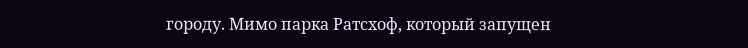городу. Мимо парка Ратсхоф, который запущен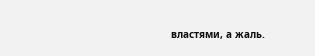властями, а жаль.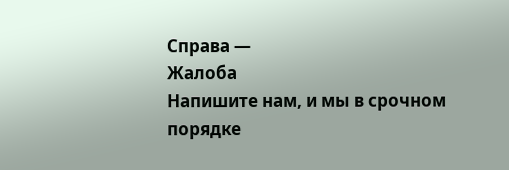Справа —
Жалоба
Напишите нам, и мы в срочном порядке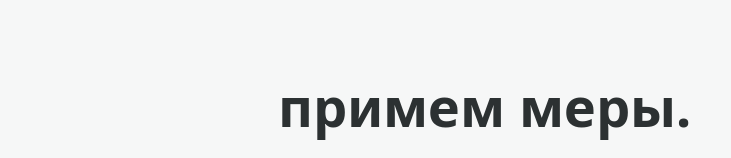примем меры.